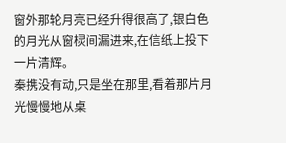窗外那轮月亮已经升得很高了,银白色的月光从窗棂间漏进来,在信纸上投下一片清辉。
秦携没有动,只是坐在那里,看着那片月光慢慢地从桌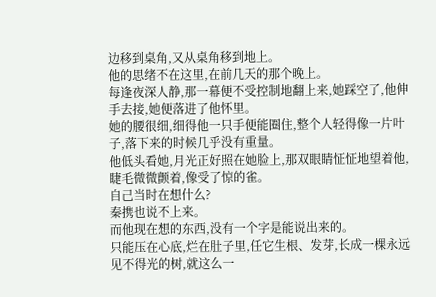边移到桌角,又从桌角移到地上。
他的思绪不在这里,在前几天的那个晚上。
每逢夜深人静,那一幕便不受控制地翻上来,她踩空了,他伸手去接,她便落进了他怀里。
她的腰很细,细得他一只手便能圈住,整个人轻得像一片叶子,落下来的时候几乎没有重量。
他低头看她,月光正好照在她脸上,那双眼睛怔怔地望着他,睫毛微微颤着,像受了惊的雀。
自己当时在想什么?
秦携也说不上来。
而他现在想的东西,没有一个字是能说出来的。
只能压在心底,烂在肚子里,任它生根、发芽,长成一棵永远见不得光的树,就这么一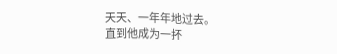天天、一年年地过去。
直到他成为一抔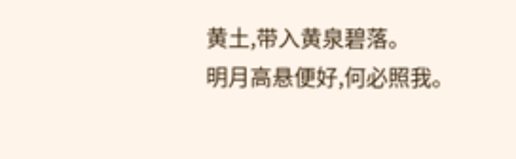黄土,带入黄泉碧落。
明月高悬便好,何必照我。